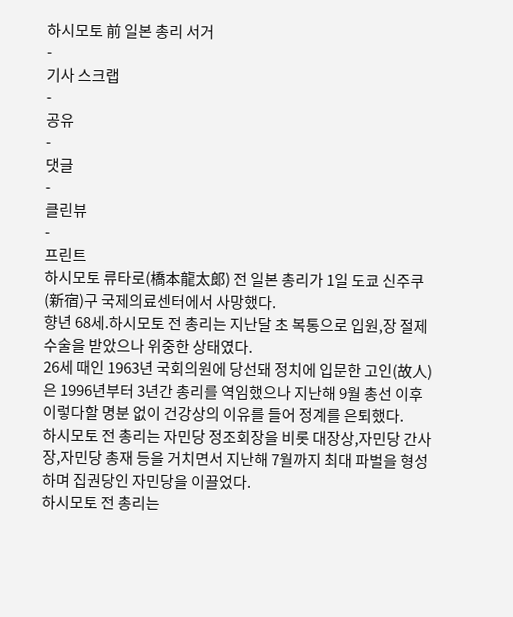하시모토 前 일본 총리 서거
-
기사 스크랩
-
공유
-
댓글
-
클린뷰
-
프린트
하시모토 류타로(橋本龍太郞) 전 일본 총리가 1일 도쿄 신주쿠(新宿)구 국제의료센터에서 사망했다.
향년 68세.하시모토 전 총리는 지난달 초 복통으로 입원,장 절제수술을 받았으나 위중한 상태였다.
26세 때인 1963년 국회의원에 당선돼 정치에 입문한 고인(故人)은 1996년부터 3년간 총리를 역임했으나 지난해 9월 총선 이후 이렇다할 명분 없이 건강상의 이유를 들어 정계를 은퇴했다.
하시모토 전 총리는 자민당 정조회장을 비롯 대장상,자민당 간사장,자민당 총재 등을 거치면서 지난해 7월까지 최대 파벌을 형성하며 집권당인 자민당을 이끌었다.
하시모토 전 총리는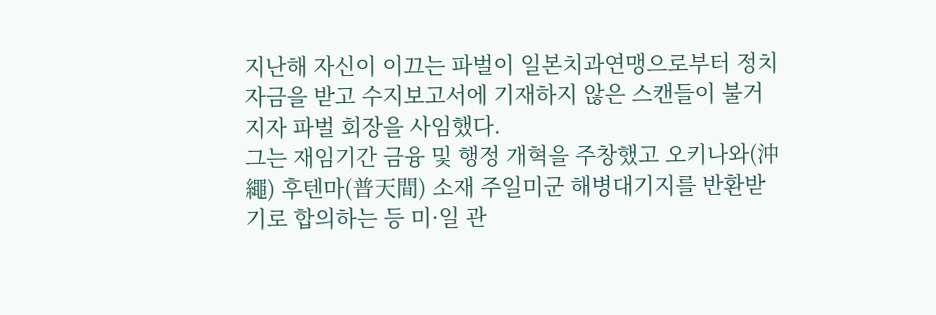지난해 자신이 이끄는 파벌이 일본치과연맹으로부터 정치자금을 받고 수지보고서에 기재하지 않은 스캔들이 불거지자 파벌 회장을 사임했다.
그는 재임기간 금융 및 행정 개혁을 주창했고 오키나와(沖繩) 후텐마(普天間) 소재 주일미군 해병대기지를 반환받기로 합의하는 등 미·일 관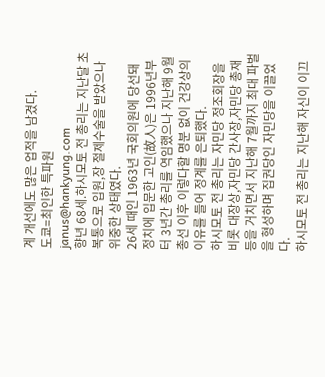계 개선에도 많은 업적을 남겼다.
도쿄=최인한 특파원 janus@hankyung.com
향년 68세.하시모토 전 총리는 지난달 초 복통으로 입원,장 절제수술을 받았으나 위중한 상태였다.
26세 때인 1963년 국회의원에 당선돼 정치에 입문한 고인(故人)은 1996년부터 3년간 총리를 역임했으나 지난해 9월 총선 이후 이렇다할 명분 없이 건강상의 이유를 들어 정계를 은퇴했다.
하시모토 전 총리는 자민당 정조회장을 비롯 대장상,자민당 간사장,자민당 총재 등을 거치면서 지난해 7월까지 최대 파벌을 형성하며 집권당인 자민당을 이끌었다.
하시모토 전 총리는 지난해 자신이 이끄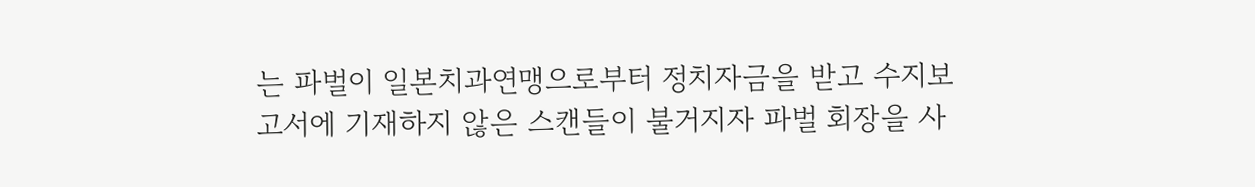는 파벌이 일본치과연맹으로부터 정치자금을 받고 수지보고서에 기재하지 않은 스캔들이 불거지자 파벌 회장을 사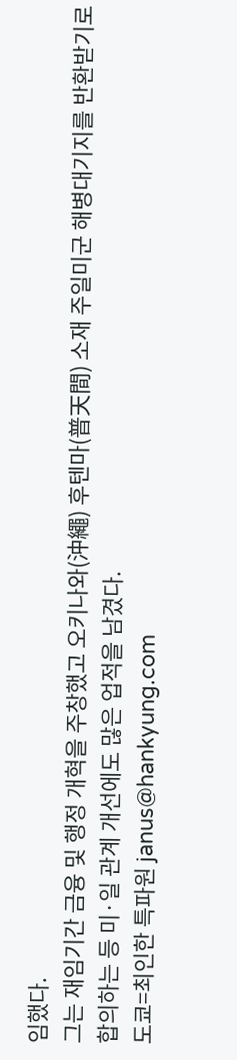임했다.
그는 재임기간 금융 및 행정 개혁을 주창했고 오키나와(沖繩) 후텐마(普天間) 소재 주일미군 해병대기지를 반환받기로 합의하는 등 미·일 관계 개선에도 많은 업적을 남겼다.
도쿄=최인한 특파원 janus@hankyung.com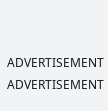ADVERTISEMENT
ADVERTISEMENT